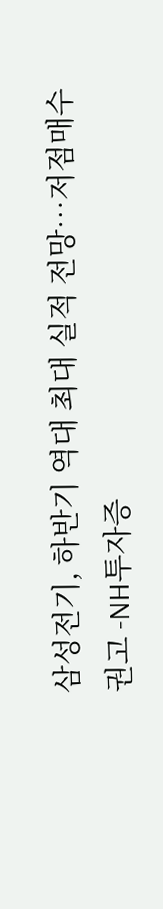삼성전기, 하반기 역대 최대 실적 전망…저점매수 권고 -NH투자증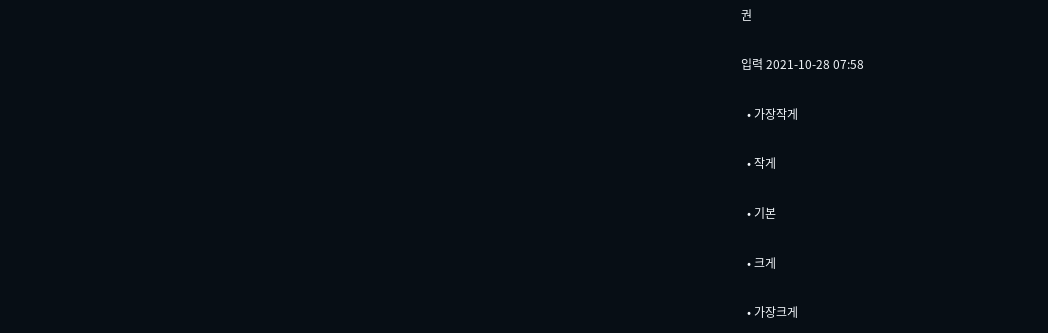권

입력 2021-10-28 07:58

  • 가장작게

  • 작게

  • 기본

  • 크게

  • 가장크게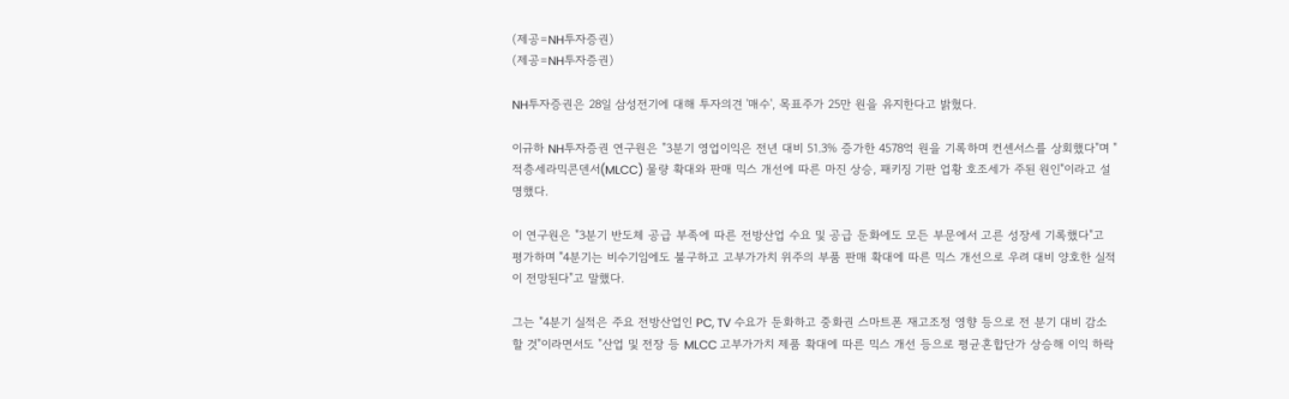(제공=NH투자증권)
(제공=NH투자증권)

NH투자증권은 28일 삼성전기에 대해 투자의견 '매수', 목표주가 25만 원을 유지한다고 밝혔다.

이규하 NH투자증권 연구원은 "3분기 영업이익은 전년 대비 51.3% 증가한 4578억 원을 기록하며 컨센서스를 상회했다"며 "적층세라믹콘덴서(MLCC) 물량 확대와 판매 믹스 개선에 따른 마진 상승, 패키징 기판 업황 호조세가 주된 원인"이라고 설명했다.

이 연구원은 "3분기 반도체 공급 부족에 따른 전방산업 수요 및 공급 둔화에도 모든 부문에서 고른 성장세 기록했다"고 평가하며 "4분기는 비수기임에도 불구하고 고부가가치 위주의 부품 판매 확대에 따른 믹스 개선으로 우려 대비 양호한 실적이 전망된다"고 말했다.

그는 "4분기 실적은 주요 전방산업인 PC, TV 수요가 둔화하고 중화권 스마트폰 재고조정 영향 등으로 전 분기 대비 감소할 것"이라면서도 "산업 및 전장 등 MLCC 고부가가치 제품 확대에 따른 믹스 개선 등으로 평균혼합단가 상승해 이익 하락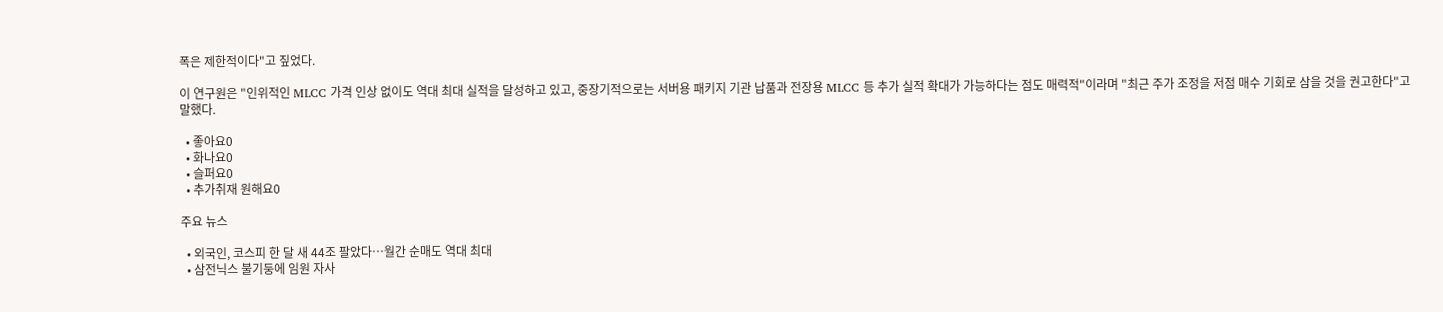폭은 제한적이다"고 짚었다.

이 연구원은 "인위적인 MLCC 가격 인상 없이도 역대 최대 실적을 달성하고 있고, 중장기적으로는 서버용 패키지 기관 납품과 전장용 MLCC 등 추가 실적 확대가 가능하다는 점도 매력적"이라며 "최근 주가 조정을 저점 매수 기회로 삼을 것을 권고한다"고 말했다.

  • 좋아요0
  • 화나요0
  • 슬퍼요0
  • 추가취재 원해요0

주요 뉴스

  • 외국인, 코스피 한 달 새 44조 팔았다…월간 순매도 역대 최대
  • 삼전닉스 불기둥에 임원 자사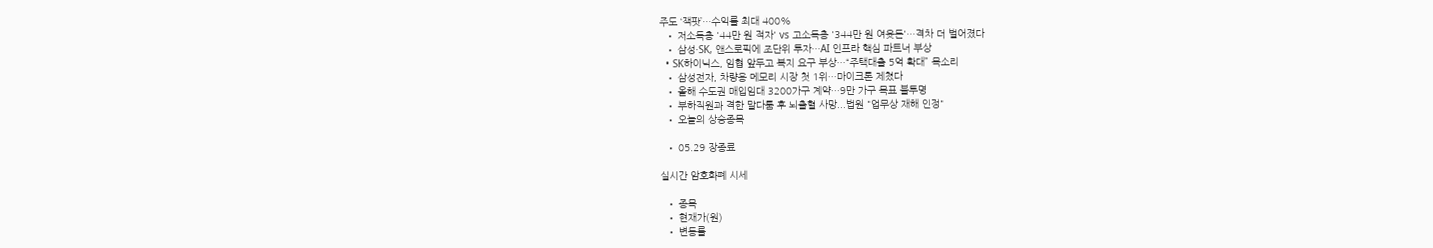주도 ‘잭팟’…수익률 최대 400%
  • 저소득층 '44만 원 적자' vs 고소득층 '344만 원 여윳돈'…격차 더 벌어졌다
  • 삼성·SK, 앤스로픽에 조단위 투자…AI 인프라 핵심 파트너 부상
  • SK하이닉스, 임협 앞두고 복지 요구 부상…“주택대출 5억 확대” 목소리
  • 삼성전자, 차량용 메모리 시장 첫 1위…마이크론 제쳤다
  • 올해 수도권 매입임대 3200가구 계약…9만 가구 목표 불투명
  • 부하직원과 격한 말다툼 후 뇌출혈 사망...법원 "업무상 재해 인정"
  • 오늘의 상승종목

  • 05.29 장종료

실시간 암호화폐 시세

  • 종목
  • 현재가(원)
  • 변동률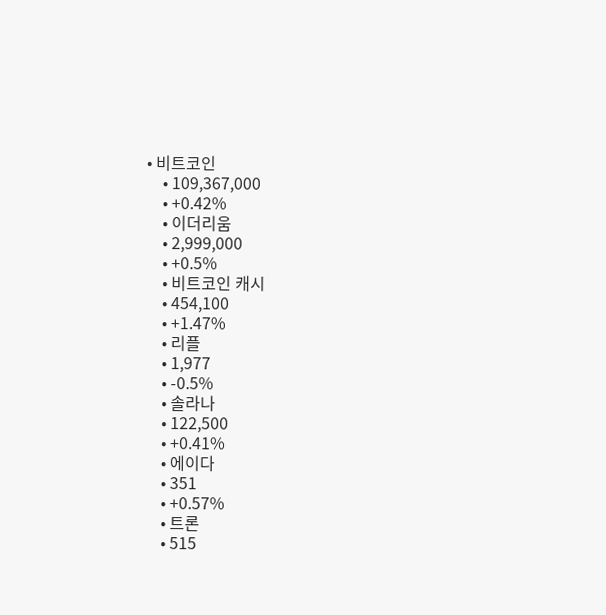• 비트코인
    • 109,367,000
    • +0.42%
    • 이더리움
    • 2,999,000
    • +0.5%
    • 비트코인 캐시
    • 454,100
    • +1.47%
    • 리플
    • 1,977
    • -0.5%
    • 솔라나
    • 122,500
    • +0.41%
    • 에이다
    • 351
    • +0.57%
    • 트론
    • 515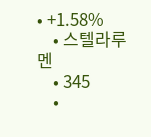• +1.58%
    • 스텔라루멘
    • 345
    •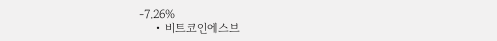-7.26%
    • 비트코인에스브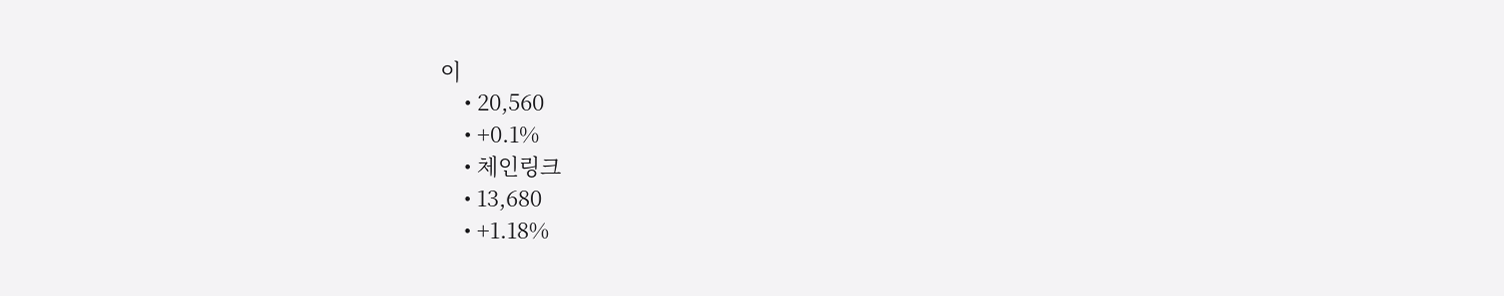이
    • 20,560
    • +0.1%
    • 체인링크
    • 13,680
    • +1.18%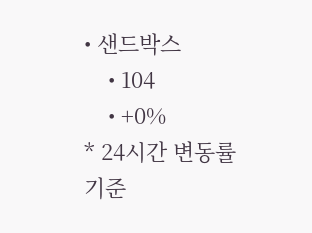• 샌드박스
    • 104
    • +0%
* 24시간 변동률 기준